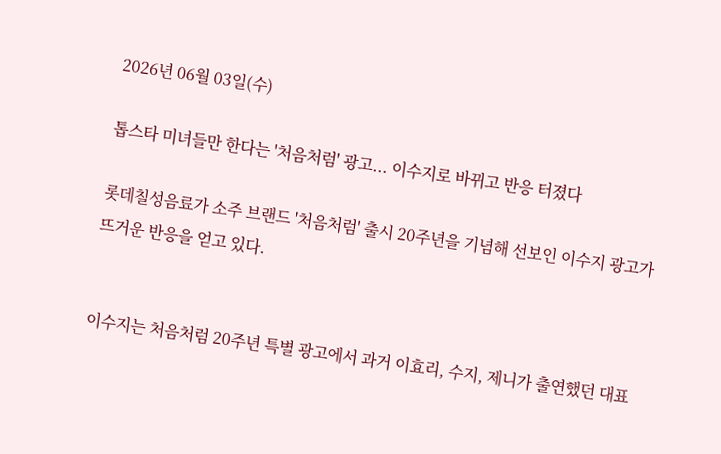2026년 06월 03일(수)

톱스타 미녀들만 한다는 '처음처럼' 광고... 이수지로 바뀌고 반응 터졌다

롯데칠성음료가 소주 브랜드 '처음처럼' 출시 20주년을 기념해 선보인 이수지 광고가 뜨거운 반응을 얻고 있다.


이수지는 처음처럼 20주년 특별 광고에서 과거 이효리, 수지, 제니가 출연했던 대표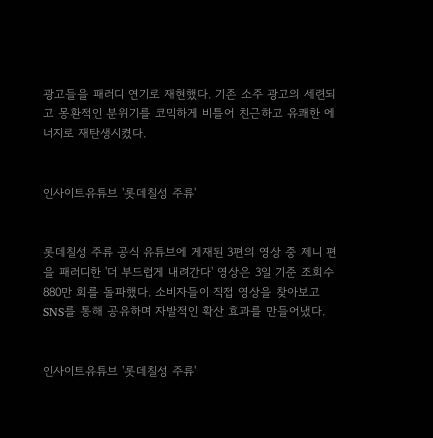광고들을 패러디 연기로 재현했다. 기존 소주 광고의 세련되고 몽환적인 분위기를 코믹하게 비틀어 친근하고 유쾌한 에너지로 재탄생시켰다.


인사이트유튜브 '롯데칠성 주류'


롯데칠성 주류 공식 유튜브에 게재된 3편의 영상 중 제니 편을 패러디한 '더 부드럽게 내려간다' 영상은 3일 기준 조회수 880만 회를 돌파했다. 소비자들이 직접 영상을 찾아보고 SNS를 통해 공유하며 자발적인 확산 효과를 만들어냈다.


인사이트유튜브 '롯데칠성 주류'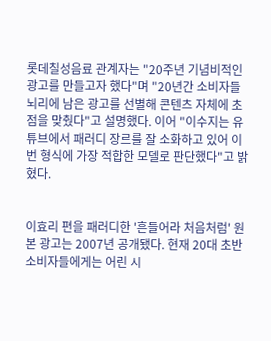롯데칠성음료 관계자는 "20주년 기념비적인 광고를 만들고자 했다"며 "20년간 소비자들 뇌리에 남은 광고를 선별해 콘텐츠 자체에 초점을 맞췄다"고 설명했다. 이어 "이수지는 유튜브에서 패러디 장르를 잘 소화하고 있어 이번 형식에 가장 적합한 모델로 판단했다"고 밝혔다.


이효리 편을 패러디한 '흔들어라 처음처럼' 원본 광고는 2007년 공개됐다. 현재 20대 초반 소비자들에게는 어린 시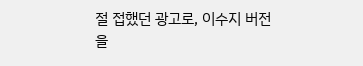절 접했던 광고로, 이수지 버전을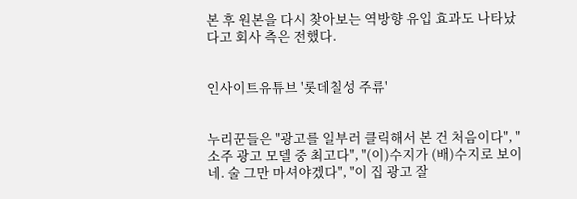본 후 원본을 다시 찾아보는 역방향 유입 효과도 나타났다고 회사 측은 전했다.


인사이트유튜브 '롯데칠성 주류'


누리꾼들은 "광고를 일부러 클릭해서 본 건 처음이다", "소주 광고 모델 중 최고다", "(이)수지가 (배)수지로 보이네. 술 그만 마셔야겠다", "이 집 광고 잘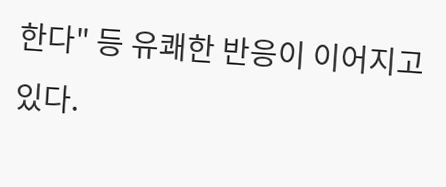한다" 등 유쾌한 반응이 이어지고 있다.